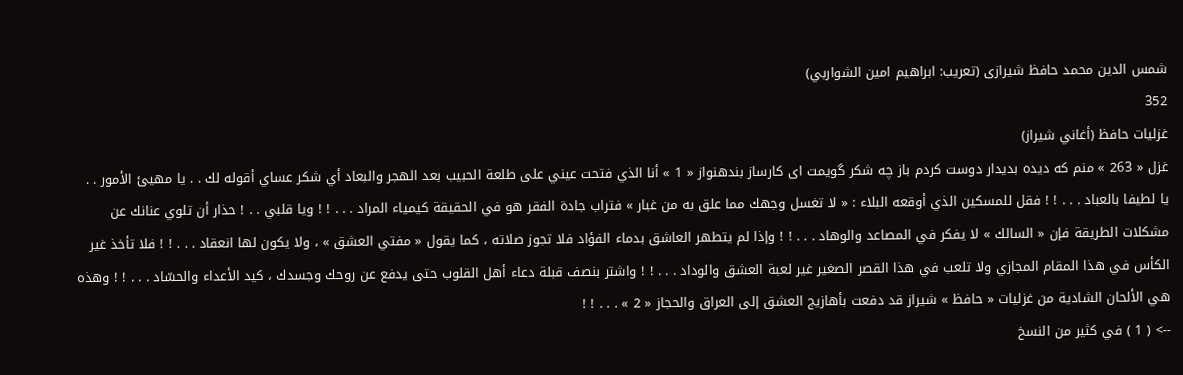شمس الدين محمد حافظ شيرازى (تعريب: ابراهيم امين الشواربي)
352
غزليات حافظ (أغاني شيراز)
غزل « 263 » منم كه ديده بديدار دوست كردم باز چه شكر گويمت اى كارساز بندهنواز « 1 » أنا الذي فتحت عيني على طلعة الحبيب بعد الهجر والبعاد أي شكر عساي أقوله لك . . يا مهيئ الأمور . . يا لطيفا بالعباد . . . ! ! فقل للمسكين الذي أوقعه البلاء : « لا تغسل وجهك مما علق به من غبار » فتراب جادة الفقر هو في الحقيقة كيمياء المراد . . . ! ! ويا قلبي . . ! حذار أن تلوي عنانك عن مشكلات الطريقة فإن « السالك » لا يفكر في المصاعد والوهاد . . . ! ! وإذا لم يتطهر العاشق بدماء الفؤاد فلا تجوز صلاته ، كما يقول « مفتي العشق » ، ولا يكون لها انعقاد . . . ! ! فلا تأخذ غير الكأس في هذا المقام المجازي ولا تلعب في هذا القصر الصغير غير لعبة العشق والوداد . . . ! ! واشتر بنصف قبلة دعاء أهل القلوب حتى يدفع عن روحك وجسدك ، كيد الأعداء والحسّاد . . . ! ! وهذه هي الألحان الشادية من غزليات « حافظ » شيراز قد دفعت بأهازيج العشق إلى العراق والحجاز « 2 » . . . ! !
--> ( 1 ) في كثير من النسخ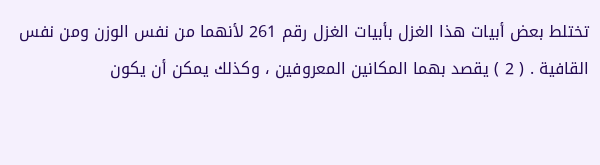تختلط بعض أبيات هذا الغزل بأبيات الغزل رقم 261 لأنهما من نفس الوزن ومن نفس القافية . ( 2 ) يقصد بهما المكانين المعروفين ، وكذلك يمكن أن يكون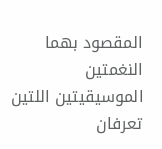المقصود بهما النغمتين الموسيقيتين اللتين تعرفان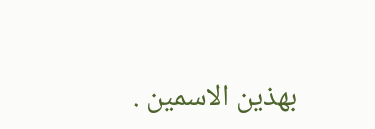بهذين الاسمين .